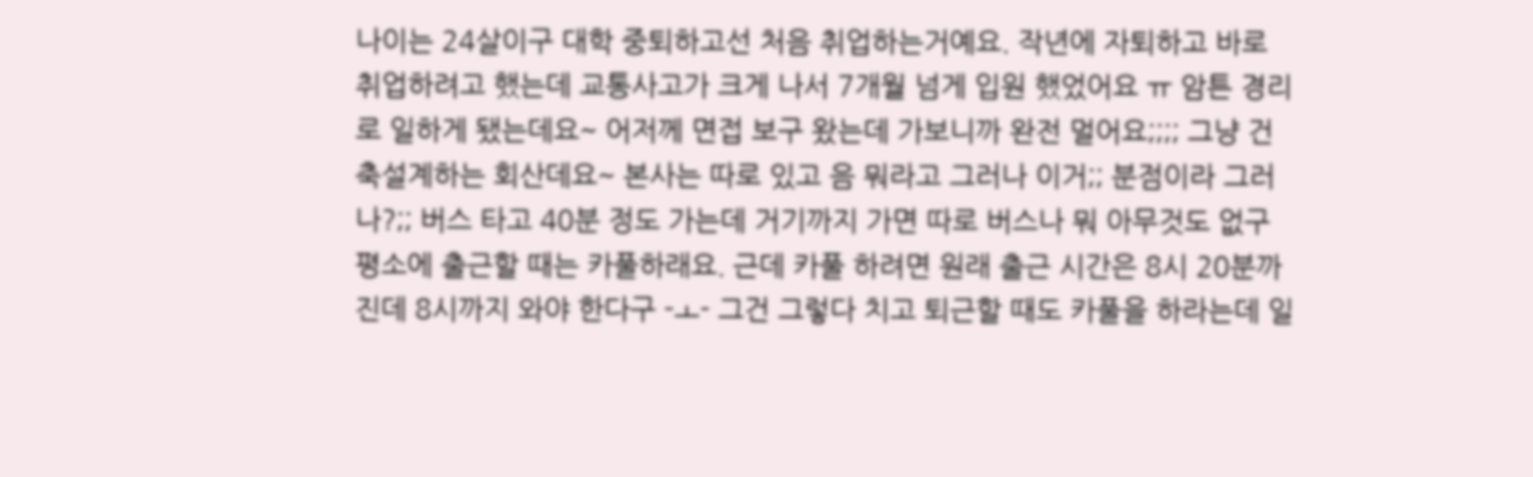나이는 24살이구 대학 중퇴하고선 처음 취업하는거예요. 작년에 자퇴하고 바로 취업하려고 했는데 교통사고가 크게 나서 7개월 넘게 입원 했었어요 ㅠ 암튼 경리로 일하게 됐는데요~ 어저께 면접 보구 왔는데 가보니까 완전 멀어요;;;; 그냥 건축설계하는 회산데요~ 본사는 따로 있고 음 뭐라고 그러나 이거;; 분점이라 그러나?;; 버스 타고 40분 정도 가는데 거기까지 가면 따로 버스나 뭐 아무것도 없구 평소에 출근할 때는 카풀하래요. 근데 카풀 하려면 원래 출근 시간은 8시 20분까진데 8시까지 와야 한다구 -ㅗ- 그건 그렇다 치고 퇴근할 때도 카풀을 하라는데 일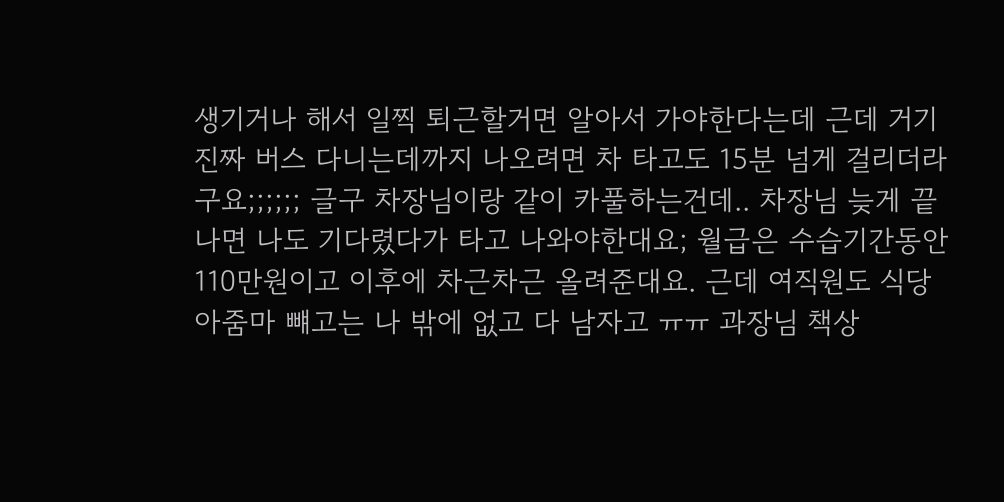생기거나 해서 일찍 퇴근할거면 알아서 가야한다는데 근데 거기 진짜 버스 다니는데까지 나오려면 차 타고도 15분 넘게 걸리더라구요;;;;;; 글구 차장님이랑 같이 카풀하는건데.. 차장님 늦게 끝나면 나도 기다렸다가 타고 나와야한대요; 월급은 수습기간동안 110만원이고 이후에 차근차근 올려준대요. 근데 여직원도 식당 아줌마 뺴고는 나 밖에 없고 다 남자고 ㅠㅠ 과장님 책상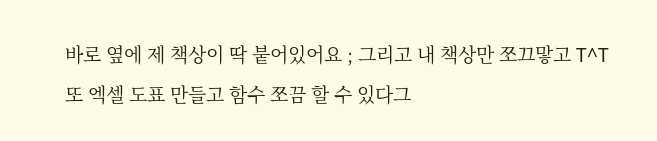바로 옆에 제 책상이 딱 붙어있어요 ; 그리고 내 책상만 쪼끄맣고 T^T 또 엑셀 도표 만들고 함수 쪼끔 할 수 있다그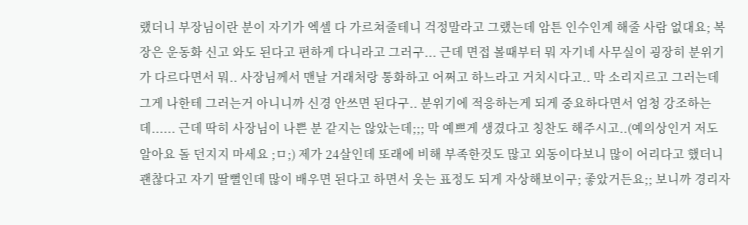랬더니 부장님이란 분이 자기가 엑셀 다 가르쳐줄테니 걱정말라고 그랬는데 암튼 인수인계 해줄 사람 없대요; 복장은 운동화 신고 와도 된다고 편하게 다니라고 그러구... 근데 면접 볼때부터 뭐 자기네 사무실이 굉장히 분위기가 다르다면서 뭐.. 사장님께서 맨날 거래처랑 통화하고 어쩌고 하느라고 거치시다고.. 막 소리지르고 그러는데 그게 나한테 그러는거 아니니까 신경 안쓰면 된다구.. 분위기에 적응하는게 되게 중요하다면서 엄청 강조하는데...... 근데 딱히 사장님이 나쁜 분 같지는 않았는데;;; 막 예쁘게 생겼다고 칭찬도 해주시고..(예의상인거 저도 알아요 돌 던지지 마세요 ;ㅁ;) 제가 24살인데 또래에 비해 부족한것도 많고 외동이다보니 많이 어리다고 했더니 괜찮다고 자기 딸뻘인데 많이 배우면 된다고 하면서 웃는 표정도 되게 자상해보이구; 좋았거든요;; 보니까 경리자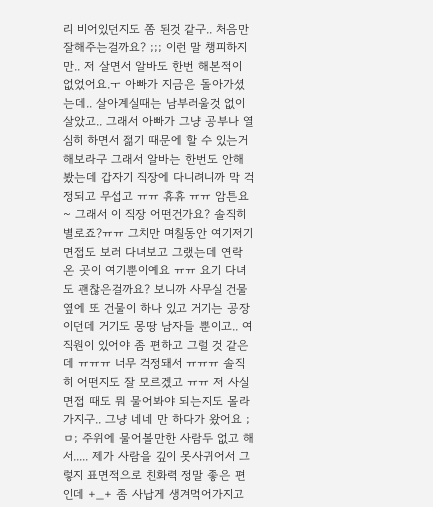리 비어있던지도 쫌 된것 같구.. 처음만 잘해주는걸까요? ;;; 이런 말 챙피하지만.. 저 살면서 알바도 한번 해본적이 없었어요.ㅜ 아빠가 지금은 돌아가셨는데.. 살아계실때는 남부러울것 없이 살았고.. 그래서 아빠가 그냥 공부나 열심히 하면서 젊기 때문에 할 수 있는거 해보라구 그래서 알바는 한번도 안해봤는데 갑자기 직장에 다니려니까 막 걱정되고 무섭고 ㅠㅠ 휴휴 ㅠㅠ 암튼요~ 그래서 이 직장 어떤건가요? 솔직히 별로죠?ㅠㅠ 그치만 며칠동안 여기저기 면접도 보러 다녀보고 그랬는데 연락온 곳이 여기뿐이예요 ㅠㅠ 요기 다녀도 괜찮은걸까요? 보니까 사무실 건물 옆에 또 건물이 하나 있고 거기는 공장이던데 거기도 몽땅 남자들 뿐이고.. 여직원이 있어야 좀 편하고 그럴 것 같은데 ㅠㅠㅠ 너무 걱정돼서 ㅠㅠㅠ 솔직히 어떤지도 잘 모르겠고 ㅠㅠ 저 사실 면접 때도 뭐 물어봐야 되는지도 몰라가지구.. 그냥 네네 만 하다가 왔어요 ;ㅁ; 주위에 물어볼만한 사람두 없고 해서..... 제가 사람을 깊이 못사귀어서 그렇지 표면적으로 친화력 정말 좋은 편인데 +_+ 좀 사납게 생겨먹어가지고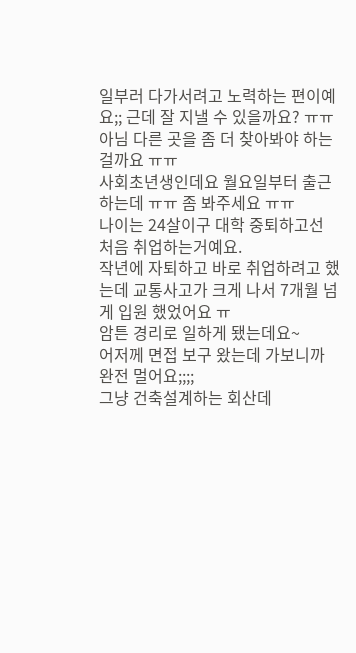일부러 다가서려고 노력하는 편이예요;; 근데 잘 지낼 수 있을까요? ㅠㅠ 아님 다른 곳을 좀 더 찾아봐야 하는걸까요 ㅠㅠ
사회초년생인데요 월요일부터 출근하는데 ㅠㅠ 좀 봐주세요 ㅠㅠ
나이는 24살이구 대학 중퇴하고선 처음 취업하는거예요.
작년에 자퇴하고 바로 취업하려고 했는데 교통사고가 크게 나서 7개월 넘게 입원 했었어요 ㅠ
암튼 경리로 일하게 됐는데요~
어저께 면접 보구 왔는데 가보니까 완전 멀어요;;;;
그냥 건축설계하는 회산데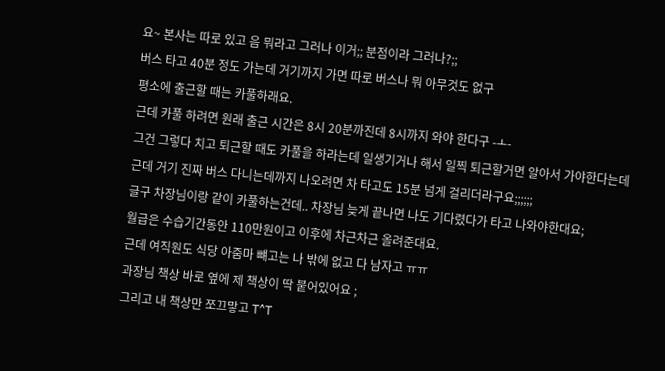요~ 본사는 따로 있고 음 뭐라고 그러나 이거;; 분점이라 그러나?;;
버스 타고 40분 정도 가는데 거기까지 가면 따로 버스나 뭐 아무것도 없구
평소에 출근할 때는 카풀하래요.
근데 카풀 하려면 원래 출근 시간은 8시 20분까진데 8시까지 와야 한다구 -ㅗ-
그건 그렇다 치고 퇴근할 때도 카풀을 하라는데 일생기거나 해서 일찍 퇴근할거면 알아서 가야한다는데
근데 거기 진짜 버스 다니는데까지 나오려면 차 타고도 15분 넘게 걸리더라구요;;;;;;
글구 차장님이랑 같이 카풀하는건데.. 차장님 늦게 끝나면 나도 기다렸다가 타고 나와야한대요;
월급은 수습기간동안 110만원이고 이후에 차근차근 올려준대요.
근데 여직원도 식당 아줌마 뺴고는 나 밖에 없고 다 남자고 ㅠㅠ
과장님 책상 바로 옆에 제 책상이 딱 붙어있어요 ;
그리고 내 책상만 쪼끄맣고 T^T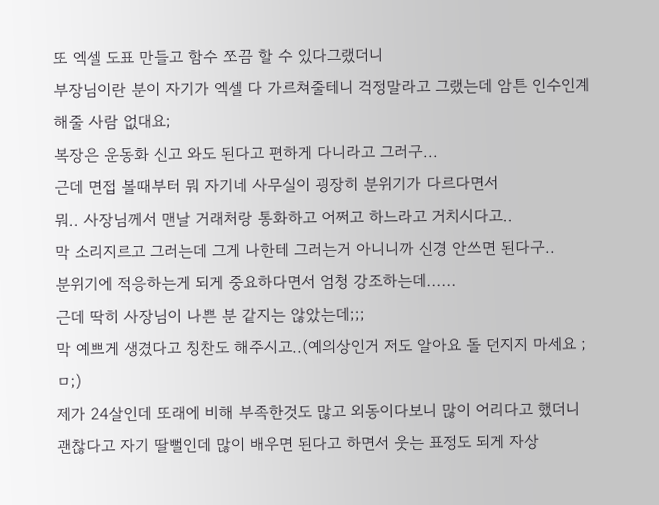또 엑셀 도표 만들고 함수 쪼끔 할 수 있다그랬더니
부장님이란 분이 자기가 엑셀 다 가르쳐줄테니 걱정말라고 그랬는데 암튼 인수인계 해줄 사람 없대요;
복장은 운동화 신고 와도 된다고 편하게 다니라고 그러구...
근데 면접 볼때부터 뭐 자기네 사무실이 굉장히 분위기가 다르다면서
뭐.. 사장님께서 맨날 거래처랑 통화하고 어쩌고 하느라고 거치시다고..
막 소리지르고 그러는데 그게 나한테 그러는거 아니니까 신경 안쓰면 된다구..
분위기에 적응하는게 되게 중요하다면서 엄청 강조하는데......
근데 딱히 사장님이 나쁜 분 같지는 않았는데;;;
막 예쁘게 생겼다고 칭찬도 해주시고..(예의상인거 저도 알아요 돌 던지지 마세요 ;ㅁ;)
제가 24살인데 또래에 비해 부족한것도 많고 외동이다보니 많이 어리다고 했더니
괜찮다고 자기 딸뻘인데 많이 배우면 된다고 하면서 웃는 표정도 되게 자상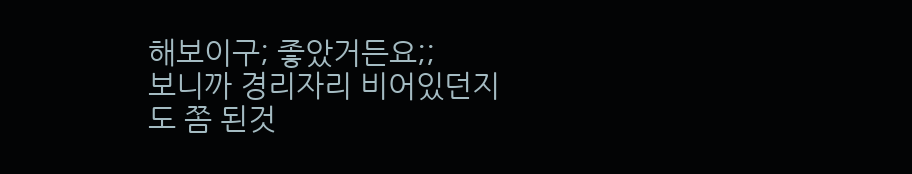해보이구; 좋았거든요;;
보니까 경리자리 비어있던지도 쫌 된것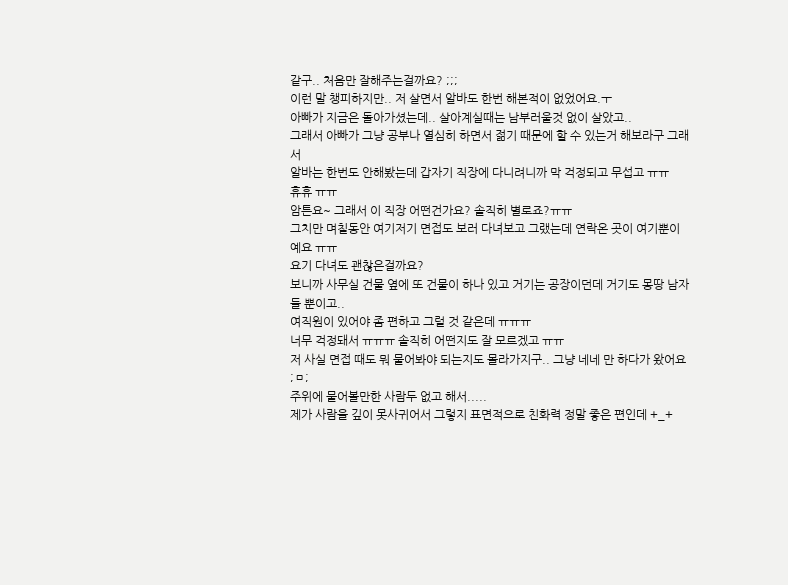같구.. 처음만 잘해주는걸까요? ;;;
이런 말 챙피하지만.. 저 살면서 알바도 한번 해본적이 없었어요.ㅜ
아빠가 지금은 돌아가셨는데.. 살아계실때는 남부러울것 없이 살았고..
그래서 아빠가 그냥 공부나 열심히 하면서 젊기 때문에 할 수 있는거 해보라구 그래서
알바는 한번도 안해봤는데 갑자기 직장에 다니려니까 막 걱정되고 무섭고 ㅠㅠ
휴휴 ㅠㅠ
암튼요~ 그래서 이 직장 어떤건가요? 솔직히 별로죠?ㅠㅠ
그치만 며칠동안 여기저기 면접도 보러 다녀보고 그랬는데 연락온 곳이 여기뿐이예요 ㅠㅠ
요기 다녀도 괜찮은걸까요?
보니까 사무실 건물 옆에 또 건물이 하나 있고 거기는 공장이던데 거기도 몽땅 남자들 뿐이고..
여직원이 있어야 좀 편하고 그럴 것 같은데 ㅠㅠㅠ
너무 걱정돼서 ㅠㅠㅠ 솔직히 어떤지도 잘 모르겠고 ㅠㅠ
저 사실 면접 때도 뭐 물어봐야 되는지도 몰라가지구.. 그냥 네네 만 하다가 왔어요 ;ㅁ;
주위에 물어볼만한 사람두 없고 해서.....
제가 사람을 깊이 못사귀어서 그렇지 표면적으로 친화력 정말 좋은 편인데 +_+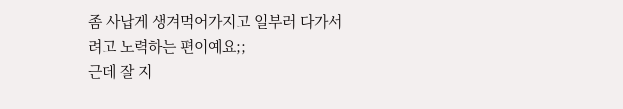좀 사납게 생겨먹어가지고 일부러 다가서려고 노력하는 편이예요;;
근데 잘 지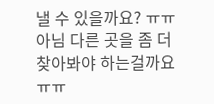낼 수 있을까요? ㅠㅠ 아님 다른 곳을 좀 더 찾아봐야 하는걸까요 ㅠㅠ